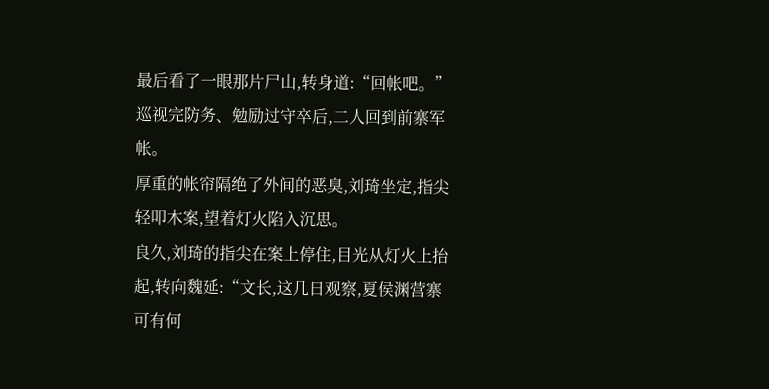最后看了一眼那片尸山,转身道:“回帐吧。”
巡视完防务、勉励过守卒后,二人回到前寨军帐。
厚重的帐帘隔绝了外间的恶臭,刘琦坐定,指尖轻叩木案,望着灯火陷入沉思。
良久,刘琦的指尖在案上停住,目光从灯火上抬起,转向魏延:“文长,这几日观察,夏侯渊营寨可有何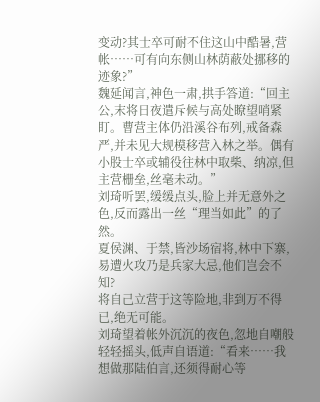变动?其士卒可耐不住这山中酷暑,营帐……可有向东侧山林荫蔽处挪移的迹象?”
魏延闻言,神色一肃,拱手答道:“回主公,末将日夜遣斥候与高处瞭望哨紧盯。曹营主体仍沿溪谷布列,戒备森严,并未见大规模移营入林之举。偶有小股士卒或辅役往林中取柴、纳凉,但主营栅垒,丝毫未动。”
刘琦听罢,缓缓点头,脸上并无意外之色,反而露出一丝“理当如此”的了然。
夏侯渊、于禁,皆沙场宿将,林中下寨,易遭火攻乃是兵家大忌,他们岂会不知?
将自己立营于这等险地,非到万不得已,绝无可能。
刘琦望着帐外沉沉的夜色,忽地自嘲般轻轻摇头,低声自语道:“看来……我想做那陆伯言,还须得耐心等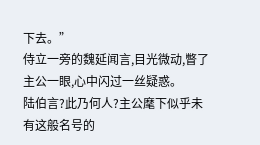下去。”
侍立一旁的魏延闻言,目光微动,瞥了主公一眼,心中闪过一丝疑惑。
陆伯言?此乃何人?主公麾下似乎未有这般名号的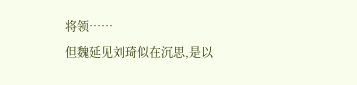将领……
但魏延见刘琦似在沉思,是以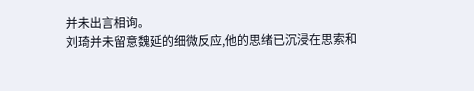并未出言相询。
刘琦并未留意魏延的细微反应,他的思绪已沉浸在思索和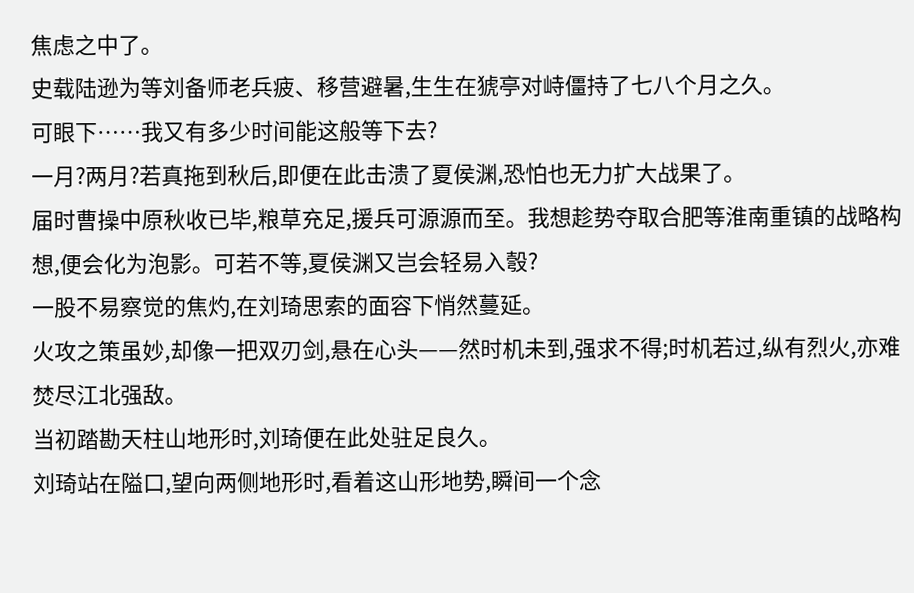焦虑之中了。
史载陆逊为等刘备师老兵疲、移营避暑,生生在猇亭对峙僵持了七八个月之久。
可眼下……我又有多少时间能这般等下去?
一月?两月?若真拖到秋后,即便在此击溃了夏侯渊,恐怕也无力扩大战果了。
届时曹操中原秋收已毕,粮草充足,援兵可源源而至。我想趁势夺取合肥等淮南重镇的战略构想,便会化为泡影。可若不等,夏侯渊又岂会轻易入彀?
一股不易察觉的焦灼,在刘琦思索的面容下悄然蔓延。
火攻之策虽妙,却像一把双刃剑,悬在心头——然时机未到,强求不得;时机若过,纵有烈火,亦难焚尽江北强敌。
当初踏勘天柱山地形时,刘琦便在此处驻足良久。
刘琦站在隘口,望向两侧地形时,看着这山形地势,瞬间一个念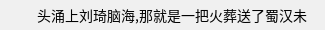头涌上刘琦脑海,那就是一把火葬送了蜀汉未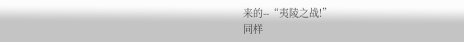来的--“夷陵之战!”
同样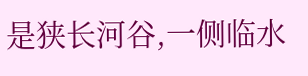是狭长河谷,一侧临水